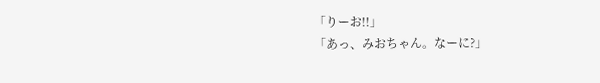「りーお!!」
「あっ、みおちゃん。なーに?」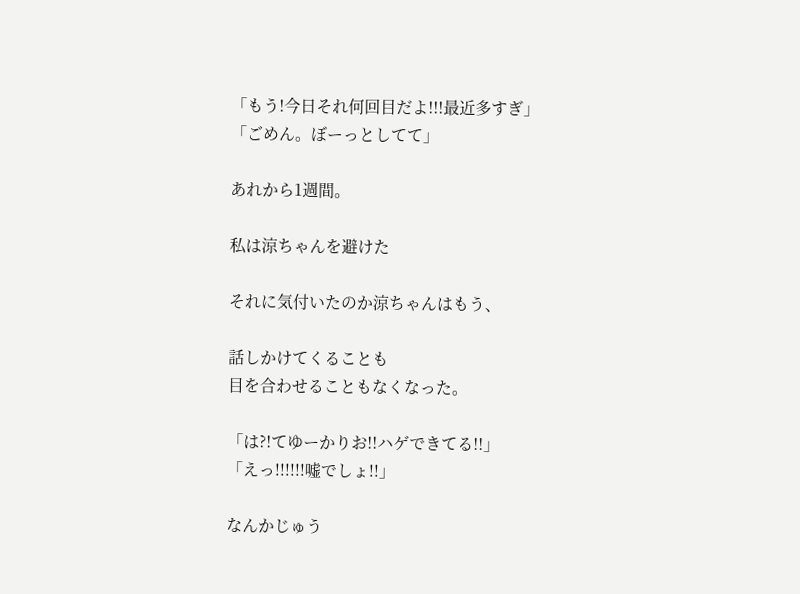「もう!今日それ何回目だよ!!!最近多すぎ」
「ごめん。ぼーっとしてて」

あれから1週間。

私は涼ちゃんを避けた

それに気付いたのか涼ちゃんはもう、

話しかけてくることも
目を合わせることもなくなった。

「は?!てゆーかりお!!ハゲできてる!!」
「えっ!!!!!!嘘でしょ!!」

なんかじゅう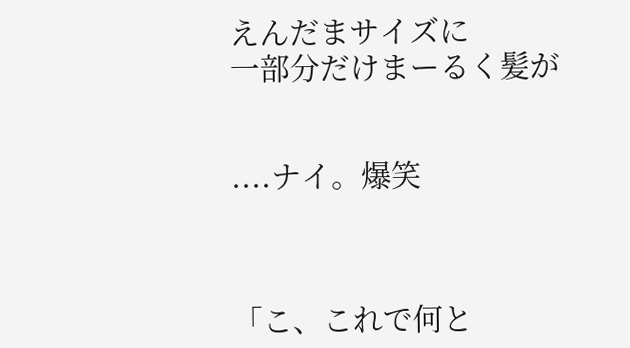えんだまサイズに
一部分だけまーるく髪が


....ナイ。爆笑



「こ、これで何と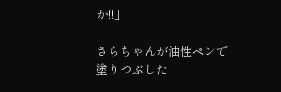か!!」

さらちゃんが油性ペンで塗りつぶした